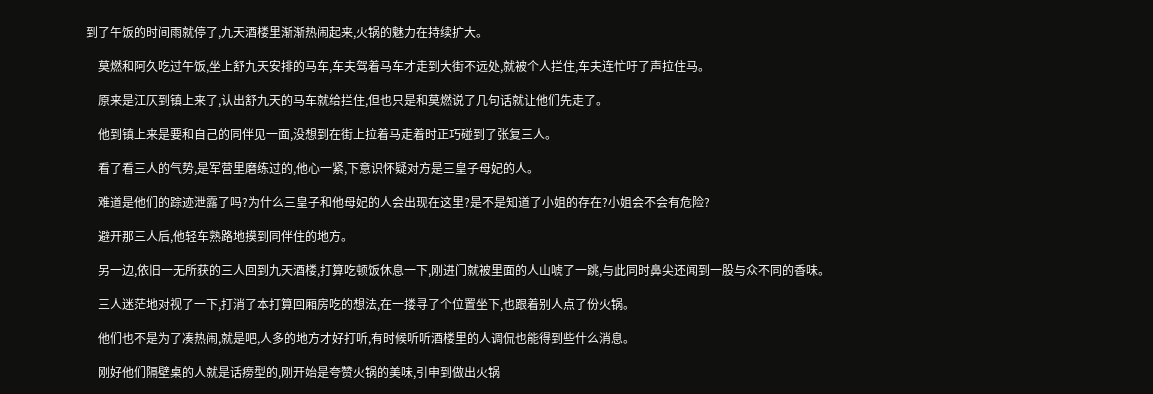到了午饭的时间雨就停了,九天酒楼里渐渐热闹起来,火锅的魅力在持续扩大。

    莫燃和阿久吃过午饭,坐上舒九天安排的马车,车夫驾着马车才走到大街不远处,就被个人拦住,车夫连忙吁了声拉住马。

    原来是江仄到镇上来了,认出舒九天的马车就给拦住,但也只是和莫燃说了几句话就让他们先走了。

    他到镇上来是要和自己的同伴见一面,没想到在街上拉着马走着时正巧碰到了张复三人。

    看了看三人的气势,是军营里磨练过的,他心一紧,下意识怀疑对方是三皇子母妃的人。

    难道是他们的踪迹泄露了吗?为什么三皇子和他母妃的人会出现在这里?是不是知道了小姐的存在?小姐会不会有危险?

    避开那三人后,他轻车熟路地摸到同伴住的地方。

    另一边,依旧一无所获的三人回到九天酒楼,打算吃顿饭休息一下,刚进门就被里面的人山唬了一跳,与此同时鼻尖还闻到一股与众不同的香味。

    三人迷茫地对视了一下,打消了本打算回厢房吃的想法,在一搂寻了个位置坐下,也跟着别人点了份火锅。

    他们也不是为了凑热闹,就是吧,人多的地方才好打听,有时候听听酒楼里的人调侃也能得到些什么消息。

    刚好他们隔壁桌的人就是话痨型的,刚开始是夸赞火锅的美味,引申到做出火锅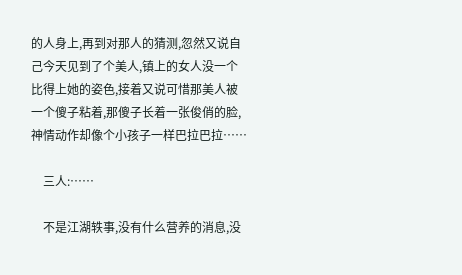的人身上,再到对那人的猜测,忽然又说自己今天见到了个美人,镇上的女人没一个比得上她的姿色,接着又说可惜那美人被一个傻子粘着,那傻子长着一张俊俏的脸,神情动作却像个小孩子一样巴拉巴拉……

    三人:……

    不是江湖轶事,没有什么营养的消息,没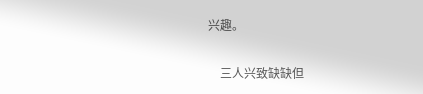兴趣。

    三人兴致缺缺但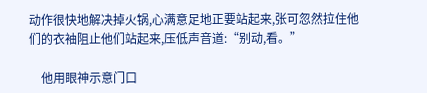动作很快地解决掉火锅,心满意足地正要站起来,张可忽然拉住他们的衣袖阻止他们站起来,压低声音道:“别动,看。”

    他用眼神示意门口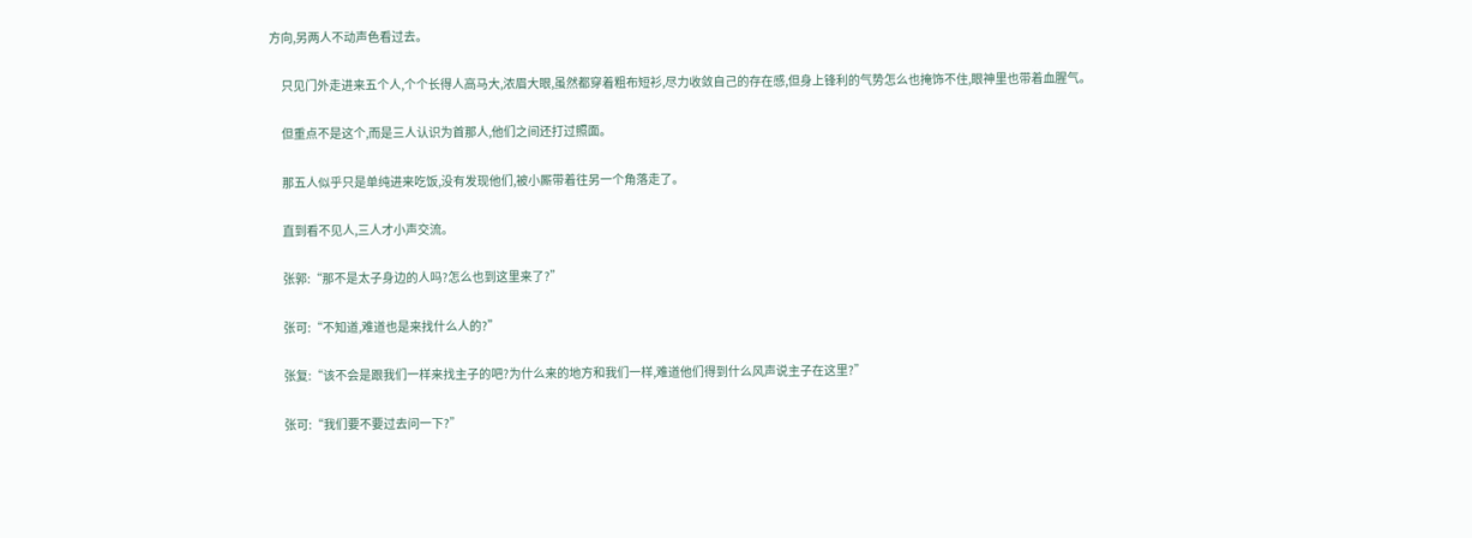方向,另两人不动声色看过去。

    只见门外走进来五个人,个个长得人高马大,浓眉大眼,虽然都穿着粗布短衫,尽力收敛自己的存在感,但身上锋利的气势怎么也掩饰不住,眼神里也带着血腥气。

    但重点不是这个,而是三人认识为首那人,他们之间还打过照面。

    那五人似乎只是单纯进来吃饭,没有发现他们,被小厮带着往另一个角落走了。

    直到看不见人,三人才小声交流。

    张郭:“那不是太子身边的人吗?怎么也到这里来了?”

    张可:“不知道,难道也是来找什么人的?”

    张复:“该不会是跟我们一样来找主子的吧?为什么来的地方和我们一样,难道他们得到什么风声说主子在这里?”

    张可:“我们要不要过去问一下?”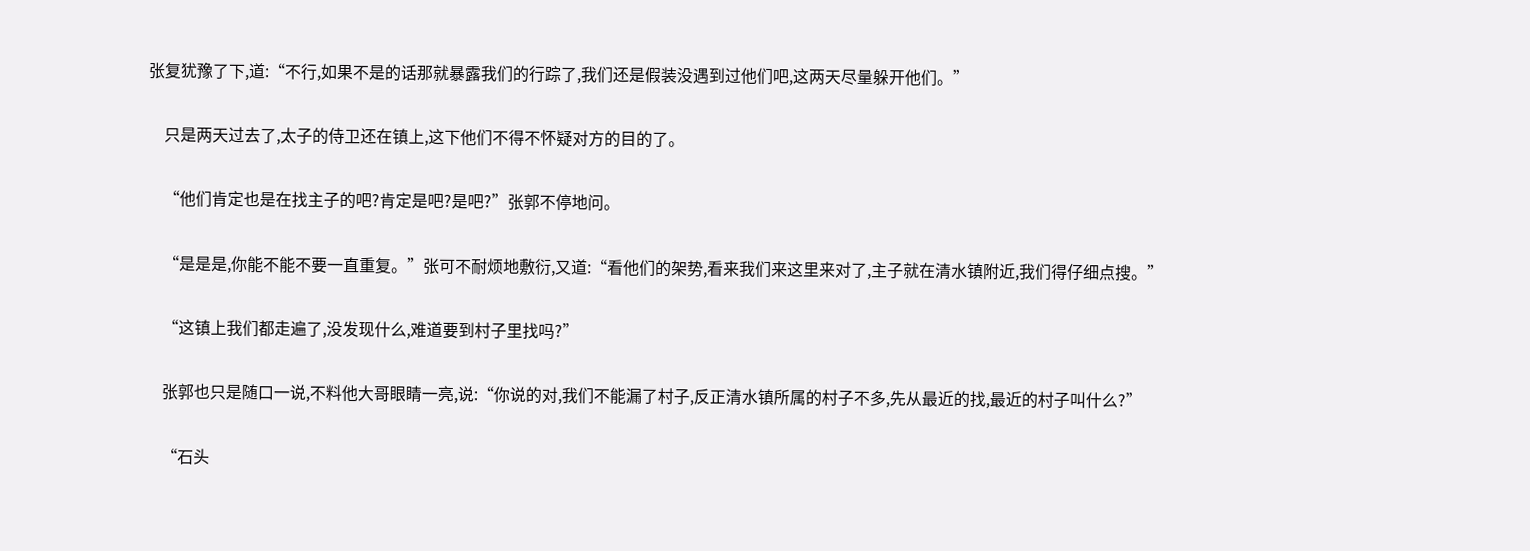张复犹豫了下,道:“不行,如果不是的话那就暴露我们的行踪了,我们还是假装没遇到过他们吧,这两天尽量躲开他们。”

    只是两天过去了,太子的侍卫还在镇上,这下他们不得不怀疑对方的目的了。

    “他们肯定也是在找主子的吧?肯定是吧?是吧?”张郭不停地问。

    “是是是,你能不能不要一直重复。”张可不耐烦地敷衍,又道:“看他们的架势,看来我们来这里来对了,主子就在清水镇附近,我们得仔细点搜。”

    “这镇上我们都走遍了,没发现什么,难道要到村子里找吗?”

    张郭也只是随口一说,不料他大哥眼睛一亮,说:“你说的对,我们不能漏了村子,反正清水镇所属的村子不多,先从最近的找,最近的村子叫什么?”

    “石头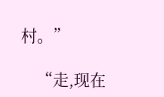村。”

    “走,现在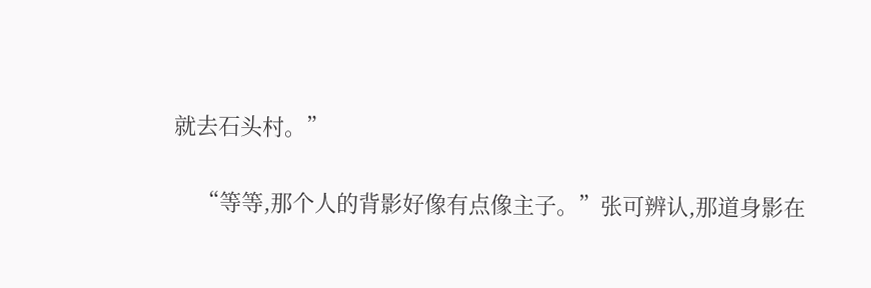就去石头村。”

    “等等,那个人的背影好像有点像主子。”张可辨认,那道身影在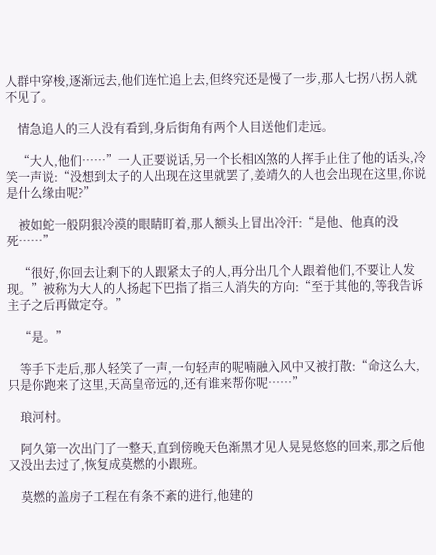人群中穿梭,逐渐远去,他们连忙追上去,但终究还是慢了一步,那人七拐八拐人就不见了。

    情急追人的三人没有看到,身后街角有两个人目送他们走远。

    “大人,他们……”一人正要说话,另一个长相凶煞的人挥手止住了他的话头,冷笑一声说:“没想到太子的人出现在这里就罢了,姜靖久的人也会出现在这里,你说是什么缘由呢?”

    被如蛇一般阴狠冷漠的眼睛盯着,那人额头上冒出冷汗:“是他、他真的没死……”

    “很好,你回去让剩下的人跟紧太子的人,再分出几个人跟着他们,不要让人发现。”被称为大人的人扬起下巴指了指三人消失的方向:“至于其他的,等我告诉主子之后再做定夺。”

    “是。”

    等手下走后,那人轻笑了一声,一句轻声的呢喃融入风中又被打散:“命这么大,只是你跑来了这里,天高皇帝远的,还有谁来帮你呢……”

    琅河村。

    阿久第一次出门了一整天,直到傍晚天色渐黑才见人晃晃悠悠的回来,那之后他又没出去过了,恢复成莫燃的小跟班。

    莫燃的盖房子工程在有条不紊的进行,他建的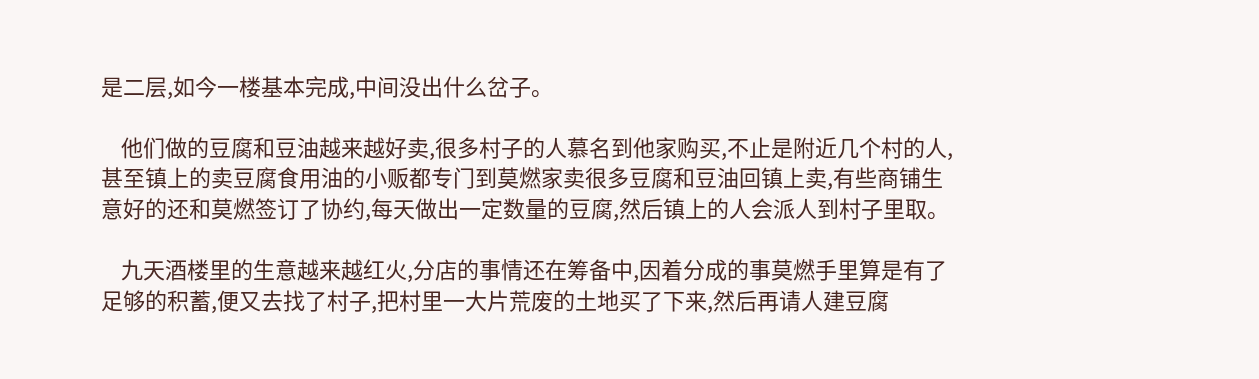是二层,如今一楼基本完成,中间没出什么岔子。

    他们做的豆腐和豆油越来越好卖,很多村子的人慕名到他家购买,不止是附近几个村的人,甚至镇上的卖豆腐食用油的小贩都专门到莫燃家卖很多豆腐和豆油回镇上卖,有些商铺生意好的还和莫燃签订了协约,每天做出一定数量的豆腐,然后镇上的人会派人到村子里取。

    九天酒楼里的生意越来越红火,分店的事情还在筹备中,因着分成的事莫燃手里算是有了足够的积蓄,便又去找了村子,把村里一大片荒废的土地买了下来,然后再请人建豆腐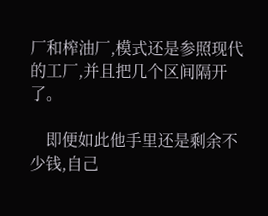厂和榨油厂,模式还是参照现代的工厂,并且把几个区间隔开了。

    即便如此他手里还是剩余不少钱,自己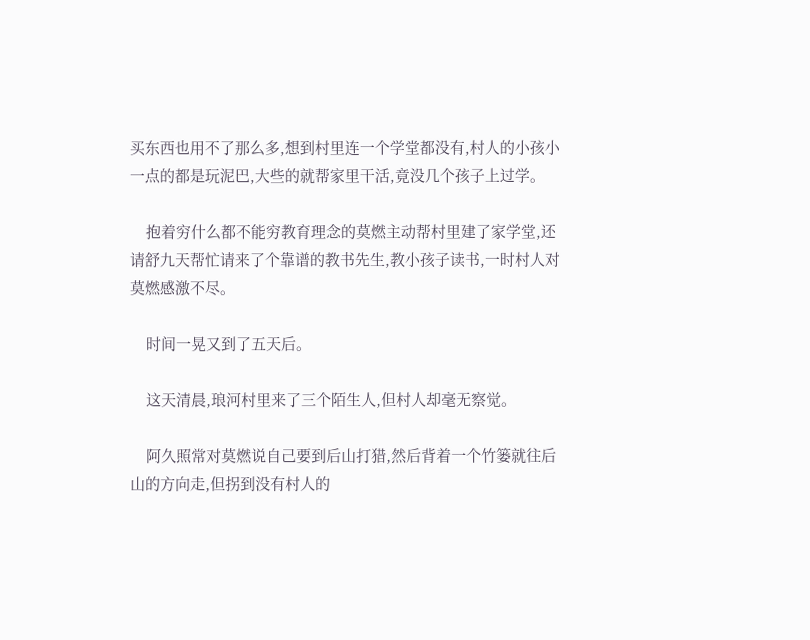买东西也用不了那么多,想到村里连一个学堂都没有,村人的小孩小一点的都是玩泥巴,大些的就帮家里干活,竟没几个孩子上过学。

    抱着穷什么都不能穷教育理念的莫燃主动帮村里建了家学堂,还请舒九天帮忙请来了个靠谱的教书先生,教小孩子读书,一时村人对莫燃感激不尽。

    时间一晃又到了五天后。

    这天清晨,琅河村里来了三个陌生人,但村人却毫无察觉。

    阿久照常对莫燃说自己要到后山打猎,然后背着一个竹篓就往后山的方向走,但拐到没有村人的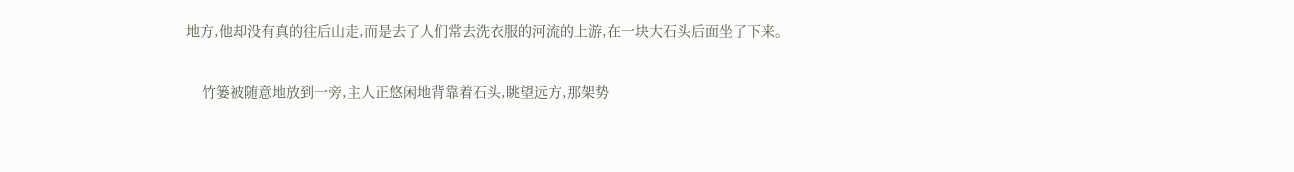地方,他却没有真的往后山走,而是去了人们常去洗衣服的河流的上游,在一块大石头后面坐了下来。

    竹篓被随意地放到一旁,主人正悠闲地背靠着石头,眺望远方,那架势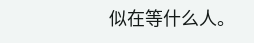似在等什么人。